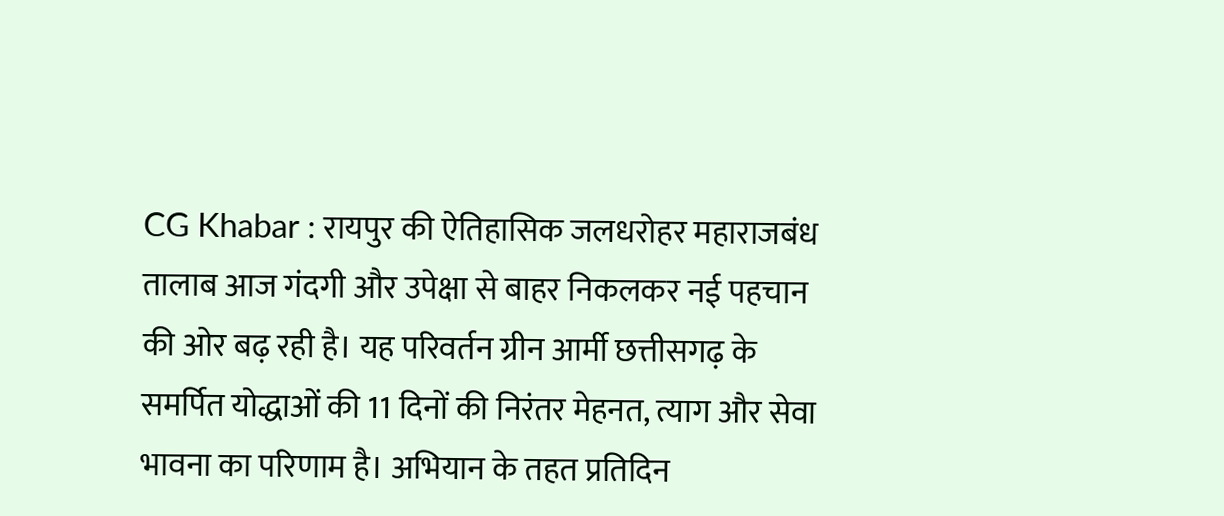CG Khabar : रायपुर की ऐतिहासिक जलधरोहर महाराजबंध तालाब आज गंदगी और उपेक्षा से बाहर निकलकर नई पहचान की ओर बढ़ रही है। यह परिवर्तन ग्रीन आर्मी छत्तीसगढ़ के समर्पित योद्धाओं की 11 दिनों की निरंतर मेहनत, त्याग और सेवा भावना का परिणाम है। अभियान के तहत प्रतिदिन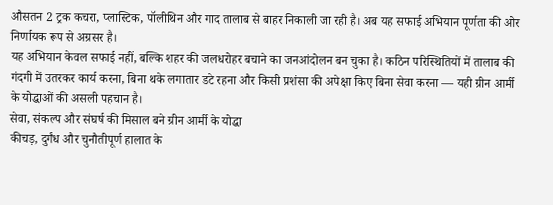औसतन 2 ट्रक कचरा, प्लास्टिक, पॉलीथिन और गाद तालाब से बाहर निकाली जा रही है। अब यह सफाई अभियान पूर्णता की ओर निर्णायक रूप से अग्रसर है।
यह अभियान केवल सफाई नहीं, बल्कि शहर की जलधरोहर बचाने का जनआंदोलन बन चुका है। कठिन परिस्थितियों में तालाब की गंदगी में उतरकर कार्य करना, बिना थके लगातार डटे रहना और किसी प्रशंसा की अपेक्षा किए बिना सेवा करना — यही ग्रीन आर्मी के योद्धाओं की असली पहचान है।
सेवा, संकल्प और संघर्ष की मिसाल बने ग्रीन आर्मी के योद्धा
कीचड़, दुर्गंध और चुनौतीपूर्ण हालात के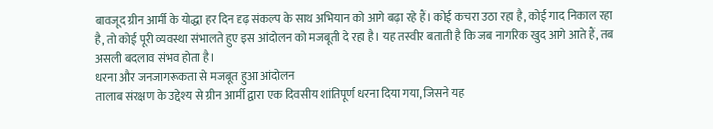बावजूद ग्रीन आर्मी के योद्धा हर दिन दृढ़ संकल्प के साथ अभियान को आगे बढ़ा रहे हैं। कोई कचरा उठा रहा है, कोई गाद निकाल रहा है, तो कोई पूरी व्यवस्था संभालते हुए इस आंदोलन को मजबूती दे रहा है। यह तस्वीर बताती है कि जब नागरिक खुद आगे आते हैं, तब असली बदलाव संभव होता है।
धरना और जनजागरूकता से मजबूत हुआ आंदोलन
तालाब संरक्षण के उद्देश्य से ग्रीन आर्मी द्वारा एक दिवसीय शांतिपूर्ण धरना दिया गया, जिसने यह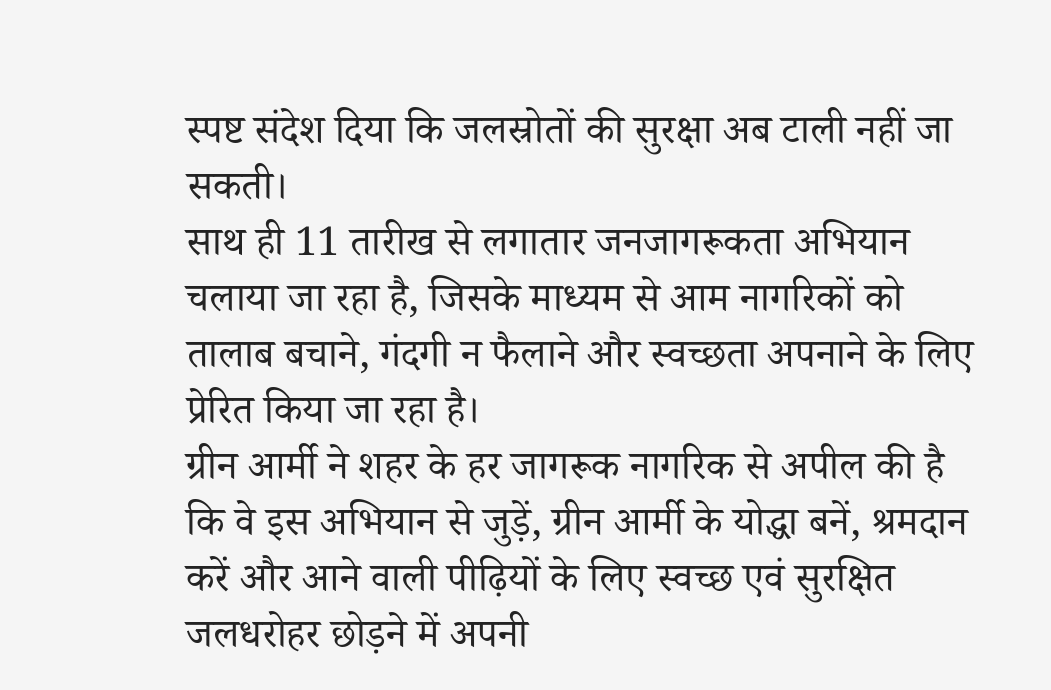स्पष्ट संदेश दिया कि जलस्रोतों की सुरक्षा अब टाली नहीं जा सकती।
साथ ही 11 तारीख से लगातार जनजागरूकता अभियान चलाया जा रहा है, जिसके माध्यम से आम नागरिकों को तालाब बचाने, गंदगी न फैलाने और स्वच्छता अपनाने के लिए प्रेरित किया जा रहा है।
ग्रीन आर्मी ने शहर के हर जागरूक नागरिक से अपील की है कि वे इस अभियान से जुड़ें, ग्रीन आर्मी के योद्धा बनें, श्रमदान करें और आने वाली पीढ़ियों के लिए स्वच्छ एवं सुरक्षित जलधरोहर छोड़ने में अपनी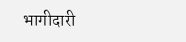भागीदारी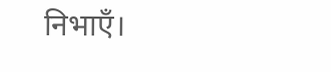निभाएँ।